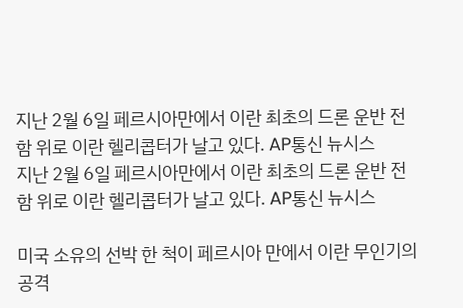지난 2월 6일 페르시아만에서 이란 최초의 드론 운반 전함 위로 이란 헬리콥터가 날고 있다. AP통신 뉴시스
지난 2월 6일 페르시아만에서 이란 최초의 드론 운반 전함 위로 이란 헬리콥터가 날고 있다. AP통신 뉴시스

미국 소유의 선박 한 척이 페르시아 만에서 이란 무인기의 공격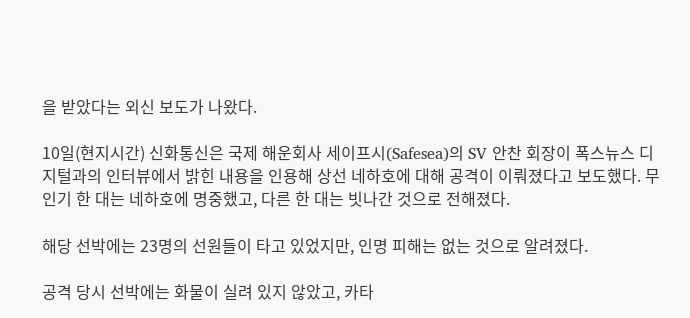을 받았다는 외신 보도가 나왔다.

10일(현지시간) 신화통신은 국제 해운회사 세이프시(Safesea)의 SV 안찬 회장이 폭스뉴스 디지털과의 인터뷰에서 밝힌 내용을 인용해 상선 네하호에 대해 공격이 이뤄졌다고 보도했다. 무인기 한 대는 네하호에 명중했고, 다른 한 대는 빗나간 것으로 전해졌다.

해당 선박에는 23명의 선원들이 타고 있었지만, 인명 피해는 없는 것으로 알려졌다.

공격 당시 선박에는 화물이 실려 있지 않았고, 카타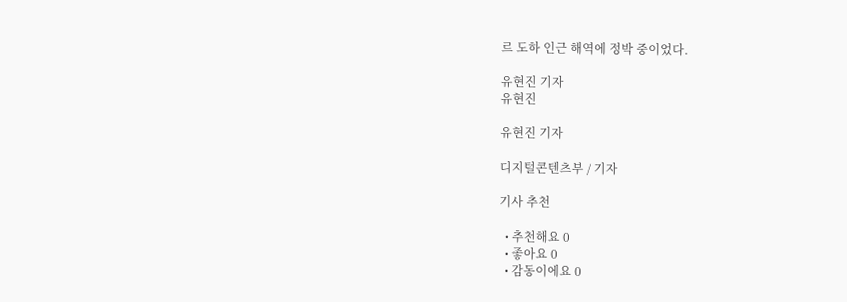르 도하 인근 해역에 정박 중이었다.

유현진 기자
유현진

유현진 기자

디지털콘텐츠부 / 기자

기사 추천

  • 추천해요 0
  • 좋아요 0
  • 감동이에요 0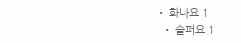• 화나요 1
  • 슬퍼요 1